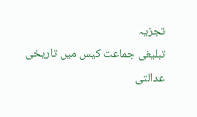تجزیہ
تبلیغی جماعت کیس میں تاریخی عدالتی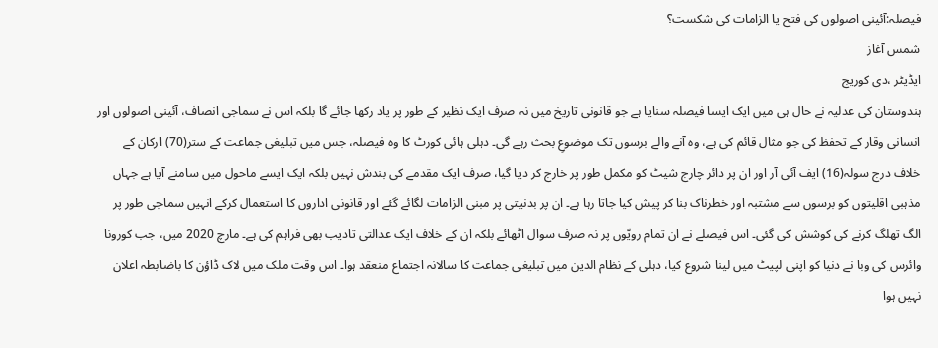فیصلہ:آئینی اصولوں کی فتح یا الزامات کی شکست؟
شمس آغاز
ایڈیٹر ،دی کوریج
ہندوستان کی عدلیہ نے حال ہی میں ایک ایسا فیصلہ سنایا ہے جو قانونی تاریخ میں نہ صرف ایک نظیر کے طور پر یاد رکھا جائے گا بلکہ اس نے سماجی انصاف، آئینی اصولوں اور انسانی وقار کے تحفظ کی جو مثال قائم کی ہے، وہ آنے والے برسوں تک موضوعِ بحث رہے گی۔ دہلی ہائی کورٹ کا وہ فیصلہ، جس میں تبلیغی جماعت کے ستر(70) ارکان کے خلاف درج سولہ(16) ایف آئی آر اور ان پر دائر چارج شیٹ کو مکمل طور پر خارج کر دیا گیا، صرف ایک مقدمے کی بندش نہیں بلکہ ایک ایسے ماحول میں سامنے آیا ہے جہاں مذہبی اقلیتوں کو برسوں سے مشتبہ اور خطرناک بنا کر پیش کیا جاتا رہا ہے۔ ان پر بدنیتی پر مبنی الزامات لگائے گئے اور قانونی اداروں کا استعمال کرکے انہیں سماجی طور پر الگ تھلگ کرنے کی کوشش کی گئی۔ اس فیصلے نے ان تمام رویّوں پر نہ صرف سوال اٹھائے بلکہ ان کے خلاف ایک عدالتی تادیب بھی فراہم کی ہے۔ مارچ 2020 میں، جب کورونا وائرس کی وبا نے دنیا کو اپنی لپیٹ میں لینا شروع کیا، دہلی کے نظام الدین میں تبلیغی جماعت کا سالانہ اجتماع منعقد ہوا۔ اس وقت ملک میں لاک ڈاؤن کا باضابطہ اعلان نہیں ہوا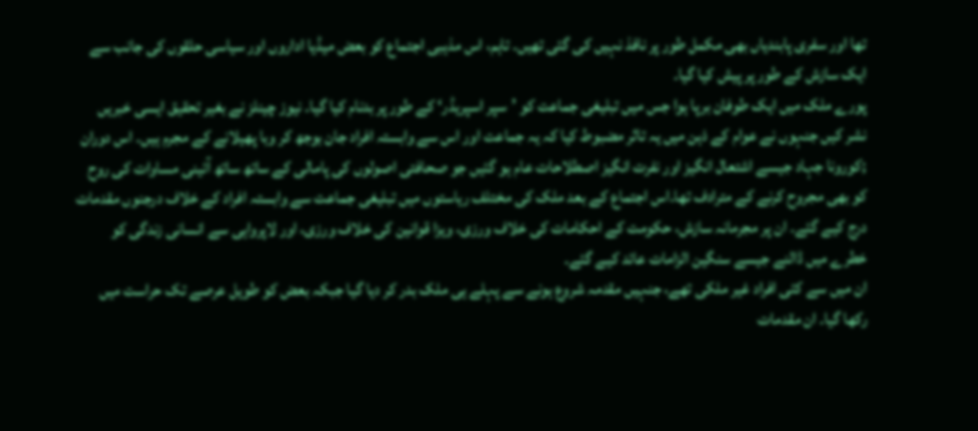تھا اور سفری پابندیاں بھی مکمل طور پر نافذ نہیں کی گئی تھیں۔ تاہم، اس مذہبی اجتماع کو بعض میڈیا اداروں اور سیاسی حلقوں کی جانب سے ایک سازش کے طور پر پیش کیا گیا۔
پورے ملک میں ایک طوفان برپا ہوا جس میں تبلیغی جماعت کو ’سپر اسپریڈر‘ کے طور پر بدنام کیا گیا۔ نیوز چینلز نے بغیر تحقیق ایسی خبریں نشر کیں جنہوں نے عوام کے ذہن میں یہ تاثر مضبوط کیا کہ یہ جماعت اور اس سے وابستہ افراد جان بوجھ کر وبا پھیلانے کے مجرم ہیں۔ اس دوران ;کورونا جہاد جیسے اشتعال انگیز اور نفرت انگیز اصطلاحات عام ہو گئیں جو صحافتی اصولوں کی پامالی کے ساتھ ساتھ آئینی مساوات کی روح کو بھی مجروح کرنے کے مترادف تھا۔اس اجتماع کے بعد ملک کی مختلف ریاستوں میں تبلیغی جماعت سے وابستہ افراد کے خلاف درجنوں مقدمات درج کیے گئے۔ ان پر مجرمانہ سازش، حکومت کے احکامات کی خلاف ورزی، ویزا قوانین کی خلاف ورزی، اور لاپرواہی سے انسانی زندگی کو خطرے میں ڈالنے جیسے سنگین الزامات عائد کیے گئے۔
ان میں سے کئی افراد غیر ملکی تھے، جنہیں مقدمہ شروع ہونے سے پہلے ہی ملک بدر کر دیا گیا جبکہ بعض کو طویل عرصے تک حراست میں رکھا گیا۔ ان مقدمات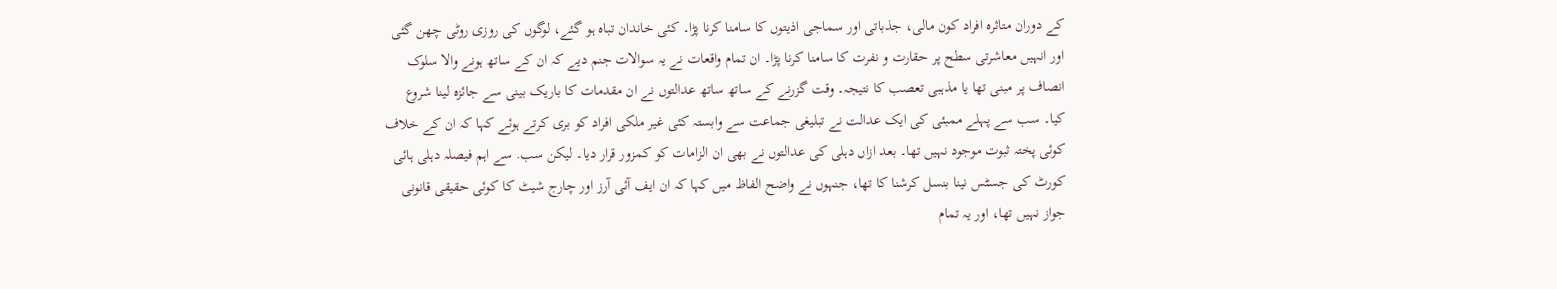کے دوران متاثرہ افراد کون مالی، جذباتی اور سماجی اذیتوں کا سامنا کرنا پڑا۔ کئی خاندان تباہ ہو گئے، لوگوں کی روزی روٹی چھن گئی اور انہیں معاشرتی سطح پر حقارت و نفرت کا سامنا کرنا پڑا۔ ان تمام واقعات نے یہ سوالات جنم دیے کہ ان کے ساتھ ہونے والا سلوک انصاف پر مبنی تھا یا مذہبی تعصب کا نتیجہ۔ وقت گزرنے کے ساتھ ساتھ عدالتوں نے ان مقدمات کا باریک بینی سے جائزہ لینا شروع کیا۔ سب سے پہلے ممبئی کی ایک عدالت نے تبلیغی جماعت سے وابستہ کئی غیر ملکی افراد کو بری کرتے ہوئے کہا کہ ان کے خلاف کوئی پختہ ثبوت موجود نہیں تھا۔ بعد ازاں دہلی کی عدالتوں نے بھی ان الزامات کو کمزور قرار دیا۔ لیکن سب. سے اہم فیصلہ دہلی ہائی کورٹ کی جسٹس نینا بنسل کرشنا کا تھا، جنہوں نے واضح الفاظ میں کہا کہ ان ایف آئی آرز اور چارج شیٹ کا کوئی حقیقی قانونی جواز نہیں تھا، اور یہ تمام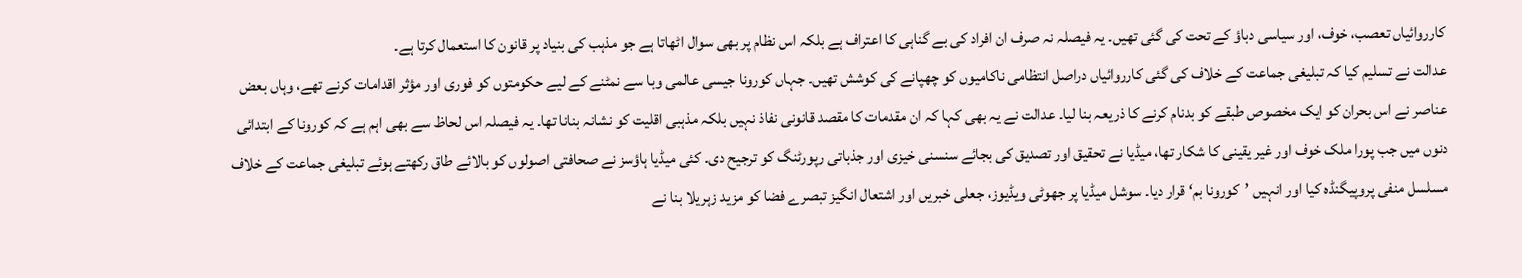کارروائیاں تعصب، خوف، اور سیاسی دباؤ کے تحت کی گئی تھیں۔ یہ فیصلہ نہ صرف ان افراد کی بے گناہی کا اعتراف ہے بلکہ اس نظام پر بھی سوال اٹھاتا ہے جو مذہب کی بنیاد پر قانون کا استعمال کرتا ہے۔
عدالت نے تسلیم کیا کہ تبلیغی جماعت کے خلاف کی گئی کارروائیاں دراصل انتظامی ناکامیوں کو چھپانے کی کوشش تھیں۔ جہاں کورونا جیسی عالمی وبا سے نمٹنے کے لیے حکومتوں کو فوری اور مؤثر اقدامات کرنے تھے، وہاں بعض عناصر نے اس بحران کو ایک مخصوص طبقے کو بدنام کرنے کا ذریعہ بنا لیا۔ عدالت نے یہ بھی کہا کہ ان مقدمات کا مقصد قانونی نفاذ نہیں بلکہ مذہبی اقلیت کو نشانہ بنانا تھا۔ یہ فیصلہ اس لحاظ سے بھی اہم ہے کہ کورونا کے ابتدائی دنوں میں جب پورا ملک خوف اور غیر یقینی کا شکار تھا، میڈیا نے تحقیق اور تصدیق کی بجائے سنسنی خیزی اور جذباتی رپورٹنگ کو ترجیح دی۔ کئی میڈیا ہاؤسز نے صحافتی اصولوں کو بالائے طاق رکھتے ہوئے تبلیغی جماعت کے خلاف مسلسل منفی پروپیگنڈہ کیا اور انہیں ’کورونا بم‘ قرار دیا۔ سوشل میڈیا پر جھوٹی ویڈیوز، جعلی خبریں اور اشتعال انگیز تبصرے فضا کو مزید زہریلا بنا نے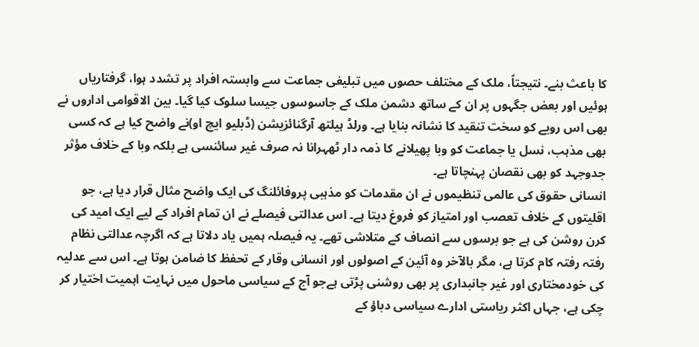کا باعث بنے۔ نتیجتاً، ملک کے مختلف حصوں میں تبلیغی جماعت سے وابستہ افراد پر تشدد ہوا، گرفتاریاں ہوئیں اور بعض جگہوں پر ان کے ساتھ دشمن ملک کے جاسوسوں جیسا سلوک کیا گیا۔ بین الاقوامی اداروں نے بھی اس رویے کو سخت تنقید کا نشانہ بنایا ہے۔ ورلڈ ہیلتھ آرگنائزیشن (ڈبلیو ایچ او)نے واضح کیا ہے کہ کسی بھی مذہب، نسل یا جماعت کو وبا پھیلانے کا ذمہ دار ٹھہرانا نہ صرف غیر سائنسی ہے بلکہ وبا کے خلاف مؤثر جدوجہد کو بھی نقصان پہنچاتا ہے۔
انسانی حقوق کی عالمی تنظیموں نے ان مقدمات کو مذہبی پروفائلنگ کی ایک واضح مثال قرار دیا ہے، جو اقلیتوں کے خلاف تعصب اور امتیاز کو فروغ دیتا ہے۔ اس عدالتی فیصلے نے ان تمام افراد کے لیے ایک امید کی کرن روشن کی ہے جو برسوں سے انصاف کے متلاشی تھے۔ یہ فیصلہ ہمیں یاد دلاتا ہے کہ اگرچہ عدالتی نظام رفتہ رفتہ کام کرتا ہے، مگر بالآخر وہ آئین کے اصولوں اور انسانی وقار کے تحفظ کا ضامن ہوتا ہے۔ اس سے عدلیہ کی خودمختاری اور غیر جانبداری پر بھی روشنی پڑتی ہےجو آج کے سیاسی ماحول میں نہایت اہمیت اختیار کر چکی ہے، جہاں اکثر ریاستی ادارے سیاسی دباؤ کے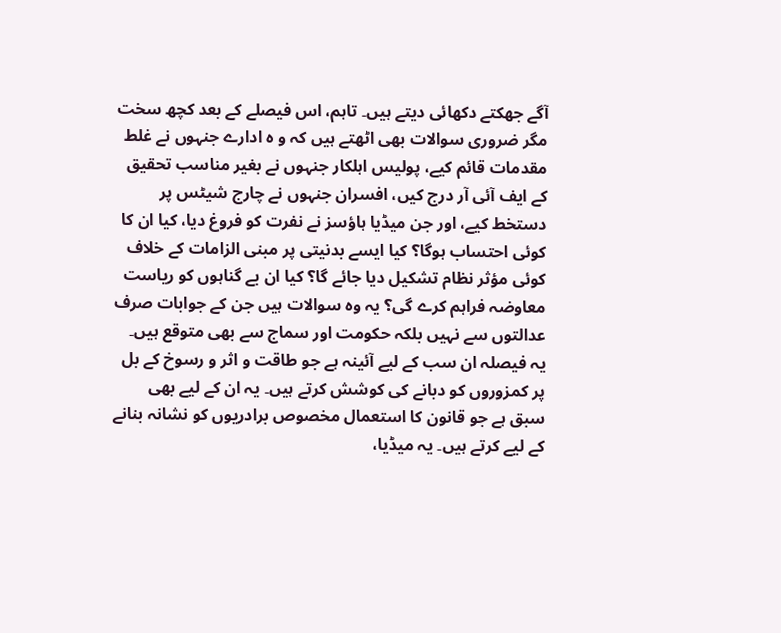آگے جھکتے دکھائی دیتے ہیں۔ تاہم، اس فیصلے کے بعد کچھ سخت مگر ضروری سوالات بھی اٹھتے ہیں کہ و ہ ادارے جنہوں نے غلط مقدمات قائم کیے، پولیس اہلکار جنہوں نے بغیر مناسب تحقیق کے ایف آئی آر درج کیں، افسران جنہوں نے چارج شیٹس پر دستخط کیے، اور جن میڈیا ہاؤسز نے نفرت کو فروغ دیا، کیا ان کا کوئی احتساب ہوگا؟ کیا ایسے بدنیتی پر مبنی الزامات کے خلاف کوئی مؤثر نظام تشکیل دیا جائے گا؟ کیا ان بے گناہوں کو ریاست معاوضہ فراہم کرے گی؟ یہ وہ سوالات ہیں جن کے جوابات صرف عدالتوں سے نہیں بلکہ حکومت اور سماج سے بھی متوقع ہیں۔ یہ فیصلہ ان سب کے لیے آئینہ ہے جو طاقت و اثر و رسوخ کے بل پر کمزوروں کو دبانے کی کوشش کرتے ہیں۔ یہ ان کے لیے بھی سبق ہے جو قانون کا استعمال مخصوص برادریوں کو نشانہ بنانے کے لیے کرتے ہیں۔ یہ میڈیا،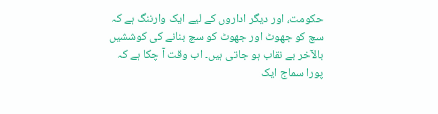حکومت، اور دیگر اداروں کے لیے ایک وارننگ ہے کہ سچ کو جھوٹ اور جھوٹ کو سچ بنانے کی کوششیں بالآخر بے نقاب ہو جاتی ہیں۔ اب وقت آ چکا ہے کہ پورا سماج ایک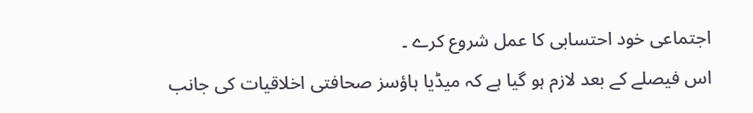اجتماعی خود احتسابی کا عمل شروع کرے ۔
اس فیصلے کے بعد لازم ہو گیا ہے کہ میڈیا ہاؤسز صحافتی اخلاقیات کی جانب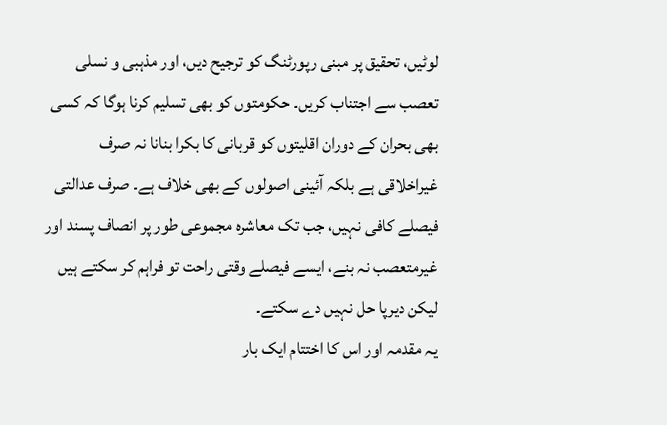لوٹیں، تحقیق پر مبنی رپورٹنگ کو ترجیح دیں، اور مذہبی و نسلی تعصب سے اجتناب کریں۔ حکومتوں کو بھی تسلیم کرنا ہوگا کہ کسی بھی بحران کے دوران اقلیتوں کو قربانی کا بکرا بنانا نہ صرف غیراخلاقی ہے بلکہ آئینی اصولوں کے بھی خلاف ہے۔ صرف عدالتی فیصلے کافی نہیں، جب تک معاشرہ مجموعی طور پر انصاف پسند اور غیرمتعصب نہ بنے، ایسے فیصلے وقتی راحت تو فراہم کر سکتے ہیں لیکن دیرپا حل نہیں دے سکتے۔
یہ مقدمہ اور اس کا اختتام ایک بار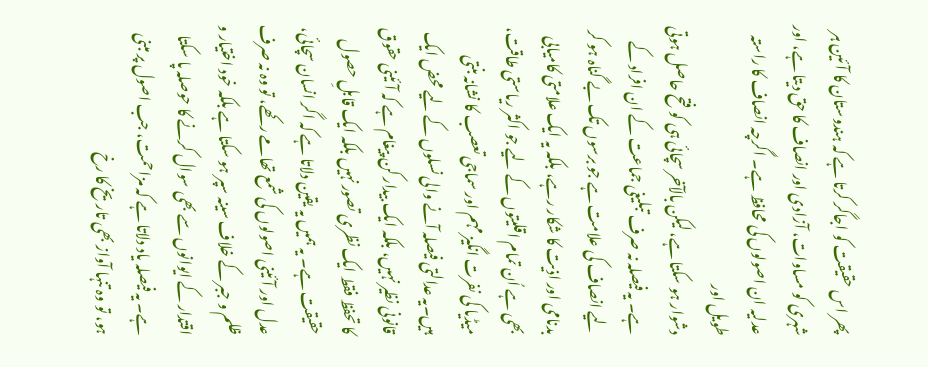پھر اس حقیقت کو اجاگر کرتا ہے کہ ہندوستان کا آئین ہر شہری کو مساوات، آزادی اور انصاف کا حق دیتا ہے، اور عدلیہ ان اصولوں کی محافظ ہے۔ اگرچہ انصاف کا راستہ طویل اور
دشوار ہو سکتا ہے، لیکن بالآخر سچائی ہی کو فتح حاصل ہوتی ہے۔ یہ فیصلہ نہ صرف تبلیغی جماعت کے ان افراد کے لیے انصاف کی علامت ہے جو برسوں تک بے گناہ ہو کر بدنامی اور اذیت کا شکار رہے، بلکہ یہ ایک علامتی کامیابی بھی ہے اُن تمام اقلیتوں کے لیے جو اکثر ریاستی طاقت، میڈیا کی نفرت انگیز مہم اور سماجی تعصب کا نشانہ بنتی ہیں۔یہ عدالتی فیصلہ آنے والی نسلوں کے لیے محض ایک قانونی نظیر نہیں، بلکہ ایک بیدار کن پیغام ہے کہ آئینی حقوق کا تحفظ فقط ایک نظری تصور نہیں بلکہ ایک قابلِ حصول حقیقت ہے۔ یہ ہمیں یہ یقین دلاتا ہے کہ اگر انسان سچائی، عدل اور آئینی اصولوں کی شمع تھامے رکھے، تو وہ نہ صرف ظلم و جبر کے خلاف سینہ سپر ہو سکتا ہے بلکہ خود اختیار و اقتدار کے ایوانوں سے بھی سوال کرنے کا حوصلہ پا سکتا ہے۔ یہ فیصلہ یاد دلاتا ہے کہ مزاحمت، جب اصول پر مبنی ہو، تو وہ تنہا آواز بھی تاریخ کا رخ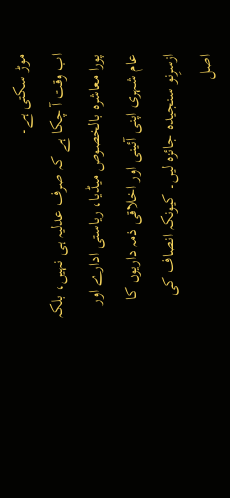موڑ سکتی ہے۔
اب وقت آ چکا ہے کہ صرف عدلیہ ہی نہیں، بلکہ پورا معاشرہ بالخصوص میڈیا، ریاستی ادارے اور عام شہری اپنی آئینی اور اخلاقی ذمہ داریوں کا ازسرِنو سنجیدہ جائزہ لیں۔ کیونکہ انصاف کی اصل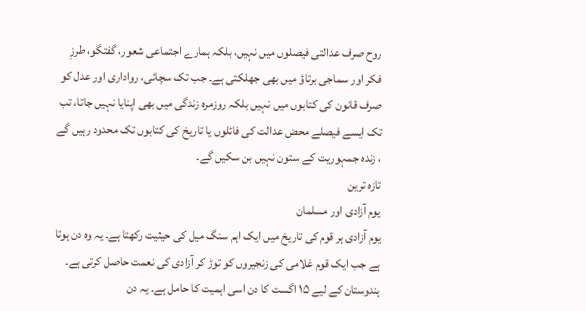روح صرف عدالتی فیصلوں میں نہیں، بلکہ ہمارے اجتماعی شعور، گفتگو، طرزِ فکر اور سماجی برتاؤ میں بھی جھلکتی ہے۔ جب تک سچائی، رواداری اور عدل کو صرف قانون کی کتابوں میں نہیں بلکہ روزمرہ زندگی میں بھی اپنایا نہیں جاتا، تب تک ایسے فیصلے محض عدالت کی فائلوں یا تاریخ کی کتابوں تک محدود رہیں گے ، زندہ جمہوریت کے ستون نہیں بن سکیں گے۔
تازہ ترین
یوم آزادی اور مسلمان
یوم آزادی ہر قوم کی تاریخ میں ایک اہم سنگ میل کی حیثیت رکھتا ہے۔ یہ وہ دن ہوتا ہے جب ایک قوم غلامی کی زنجیروں کو توڑ کر آزادی کی نعمت حاصل کرتی ہے۔ ہندوستان کے لیے ۱۵ اگست کا دن اسی اہمیت کا حامل ہے۔ یہ دن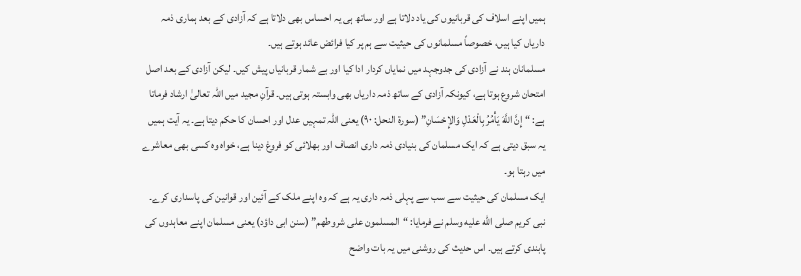ہمیں اپنے اسلاف کی قربانیوں کی یاد دلاتا ہے اور ساتھ ہی یہ احساس بھی دلاتا ہے کہ آزادی کے بعد ہماری ذمہ داریاں کیا ہیں، خصوصاً مسلمانوں کی حیثیت سے ہم پر کیا فرائض عائد ہوتے ہیں۔
مسلمانان ہند نے آزادی کی جدوجہد میں نمایاں کردار ادا کیا اور بے شمار قربانیاں پیش کیں۔ لیکن آزادی کے بعد اصل امتحان شروع ہوتا ہے، کیونکہ آزادی کے ساتھ ذمہ داریاں بھی وابستہ ہوتی ہیں۔ قرآنِ مجید میں اللہ تعالیٰ ارشاد فرماتا ہے: “إِنَّ اللَّهَ يَأْمُرُ بِالْعَدْلِ وَالإِحْسَانِ” (سورۃ النحل: ۹۰) یعنی اللہ تمہیں عدل اور احسان کا حکم دیتا ہے۔ یہ آیت ہمیں یہ سبق دیتی ہے کہ ایک مسلمان کی بنیادی ذمہ داری انصاف اور بھلائی کو فروغ دینا ہے، خواہ وہ کسی بھی معاشرے میں رہتا ہو۔
ایک مسلمان کی حیثیت سے سب سے پہلی ذمہ داری یہ ہے کہ وہ اپنے ملک کے آئین اور قوانین کی پاسداری کرے۔ نبی کریم صلى الله عليه وسلم نے فرمایا: “المسلمون على شروطهم” (سنن ابی داؤد) یعنی مسلمان اپنے معاہدوں کی پابندی کرتے ہیں۔ اس حدیث کی روشنی میں یہ بات واضح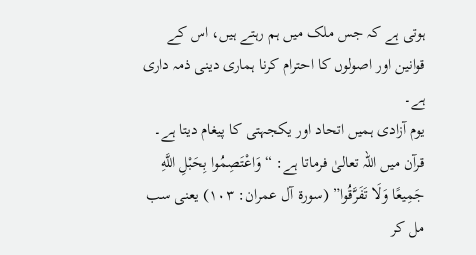ہوتی ہے کہ جس ملک میں ہم رہتے ہیں، اس کے قوانین اور اصولوں کا احترام کرنا ہماری دینی ذمہ داری ہے۔
یوم آزادی ہمیں اتحاد اور یکجہتی کا پیغام دیتا ہے۔ قرآن میں اللہ تعالیٰ فرماتا ہے: “وَاعْتَصِمُوا بِحَبْلِ اللَّهِ جَمِيعًا وَلَا تَفَرَّقُوا” (سورۃ آل عمران: ۱۰۳) یعنی سب مل کر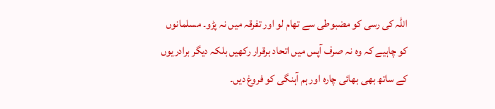اللہ کی رسی کو مضبوطی سے تھام لو اور تفرقہ میں نہ پڑو۔ مسلمانوں کو چاہیے کہ وہ نہ صرف آپس میں اتحاد برقرار رکھیں بلکہ دیگر برادریوں کے ساتھ بھی بھائی چارہ اور ہم آہنگی کو فروغ دیں۔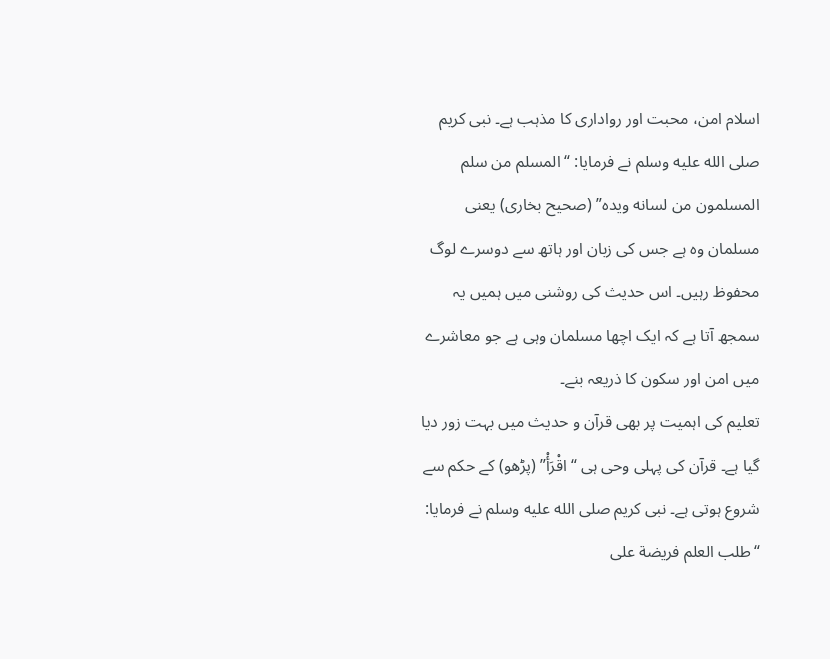اسلام امن، محبت اور رواداری کا مذہب ہے۔ نبی کریم صلى الله عليه وسلم نے فرمایا: “المسلم من سلم المسلمون من لسانه ويده” (صحیح بخاری) یعنی مسلمان وہ ہے جس کی زبان اور ہاتھ سے دوسرے لوگ محفوظ رہیں۔ اس حدیث کی روشنی میں ہمیں یہ سمجھ آتا ہے کہ ایک اچھا مسلمان وہی ہے جو معاشرے میں امن اور سکون کا ذریعہ بنے۔
تعلیم کی اہمیت پر بھی قرآن و حدیث میں بہت زور دیا گیا ہے۔ قرآن کی پہلی وحی ہی “اقْرَأْ” (پڑھو) کے حکم سے شروع ہوتی ہے۔ نبی کریم صلى الله عليه وسلم نے فرمایا: “طلب العلم فريضة على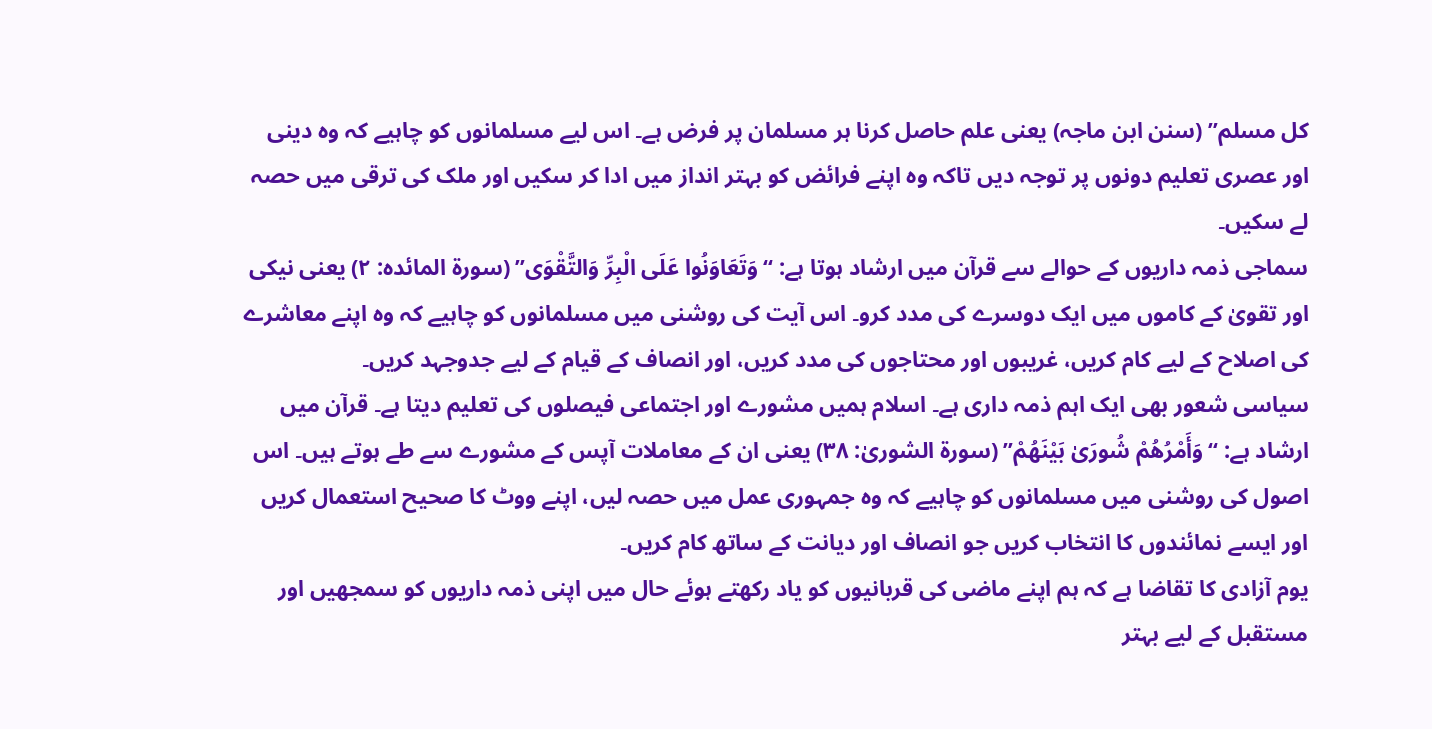كل مسلم” (سنن ابن ماجہ) یعنی علم حاصل کرنا ہر مسلمان پر فرض ہے۔ اس لیے مسلمانوں کو چاہیے کہ وہ دینی اور عصری تعلیم دونوں پر توجہ دیں تاکہ وہ اپنے فرائض کو بہتر انداز میں ادا کر سکیں اور ملک کی ترقی میں حصہ لے سکیں۔
سماجی ذمہ داریوں کے حوالے سے قرآن میں ارشاد ہوتا ہے: “وَتَعَاوَنُوا عَلَى الْبِرِّ وَالتَّقْوَى” (سورۃ المائدہ: ۲) یعنی نیکی اور تقویٰ کے کاموں میں ایک دوسرے کی مدد کرو۔ اس آیت کی روشنی میں مسلمانوں کو چاہیے کہ وہ اپنے معاشرے کی اصلاح کے لیے کام کریں، غریبوں اور محتاجوں کی مدد کریں، اور انصاف کے قیام کے لیے جدوجہد کریں۔
سیاسی شعور بھی ایک اہم ذمہ داری ہے۔ اسلام ہمیں مشورے اور اجتماعی فیصلوں کی تعلیم دیتا ہے۔ قرآن میں ارشاد ہے: “وَأَمْرُهُمْ شُورَىٰ بَيْنَهُمْ” (سورۃ الشوریٰ: ۳۸) یعنی ان کے معاملات آپس کے مشورے سے طے ہوتے ہیں۔ اس اصول کی روشنی میں مسلمانوں کو چاہیے کہ وہ جمہوری عمل میں حصہ لیں، اپنے ووٹ کا صحیح استعمال کریں اور ایسے نمائندوں کا انتخاب کریں جو انصاف اور دیانت کے ساتھ کام کریں۔
یوم آزادی کا تقاضا ہے کہ ہم اپنے ماضی کی قربانیوں کو یاد رکھتے ہوئے حال میں اپنی ذمہ داریوں کو سمجھیں اور مستقبل کے لیے بہتر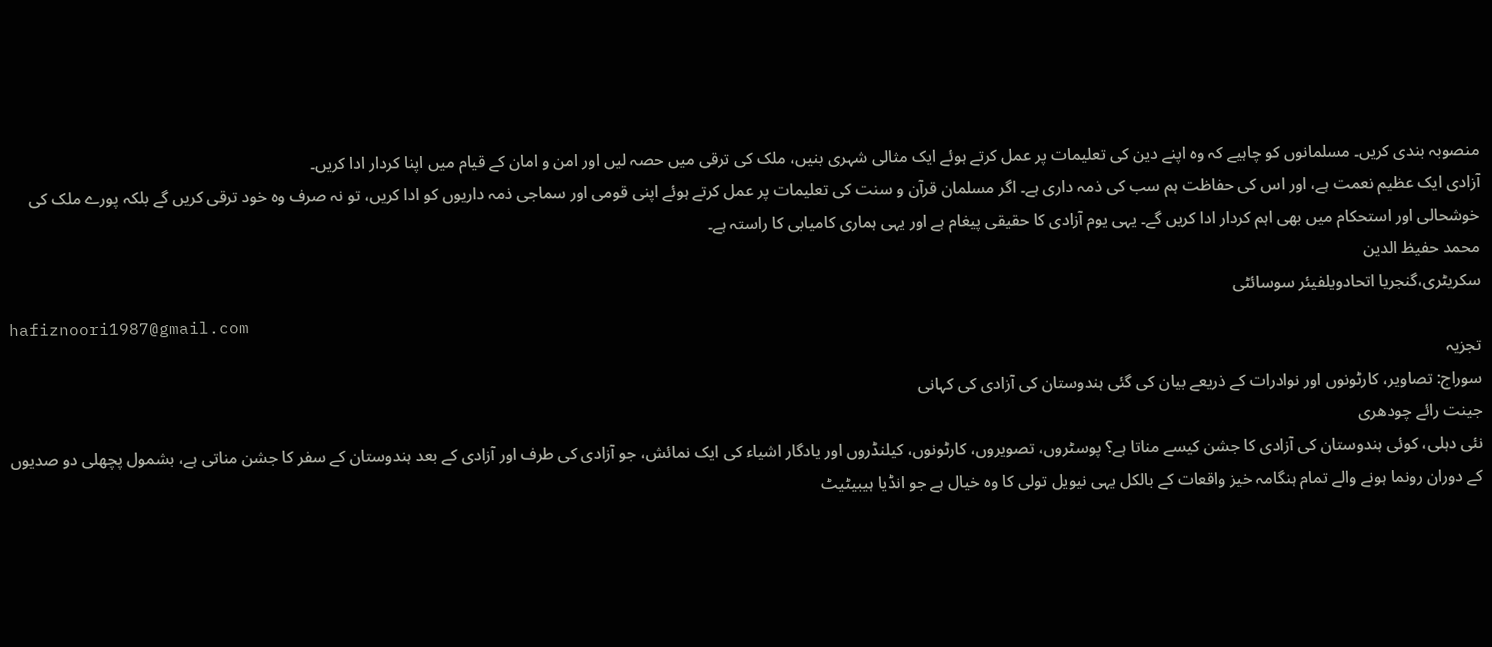منصوبہ بندی کریں۔ مسلمانوں کو چاہیے کہ وہ اپنے دین کی تعلیمات پر عمل کرتے ہوئے ایک مثالی شہری بنیں، ملک کی ترقی میں حصہ لیں اور امن و امان کے قیام میں اپنا کردار ادا کریں۔
آزادی ایک عظیم نعمت ہے، اور اس کی حفاظت ہم سب کی ذمہ داری ہے۔ اگر مسلمان قرآن و سنت کی تعلیمات پر عمل کرتے ہوئے اپنی قومی اور سماجی ذمہ داریوں کو ادا کریں، تو نہ صرف وہ خود ترقی کریں گے بلکہ پورے ملک کی خوشحالی اور استحکام میں بھی اہم کردار ادا کریں گے۔ یہی یوم آزادی کا حقیقی پیغام ہے اور یہی ہماری کامیابی کا راستہ ہے۔
محمد حفیظ الدین
سکریٹری،گنجریا اتحادویلفیئر سوسائٹی
hafiznoori1987@gmail.com
تجزیہ
سوراج: تصاویر، کارٹونوں اور نوادرات کے ذریعے بیان کی گئی ہندوستان کی آزادی کی کہانی
جینت رائے چودھری
نئی دہلی، کوئی ہندوستان کی آزادی کا جشن کیسے مناتا ہے؟ پوسٹروں، تصویروں، کارٹونوں، کیلنڈروں اور یادگار اشیاء کی ایک نمائش، جو آزادی کی طرف اور آزادی کے بعد ہندوستان کے سفر کا جشن مناتی ہے، بشمول پچھلی دو صدیوں کے دوران رونما ہونے والے تمام ہنگامہ خیز واقعات کے بالکل یہی نیویل تولی کا وہ خیال ہے جو انڈیا ہیبیٹیٹ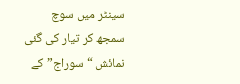سینٹر میں سوچ سمجھ کر تیار کی گئی نمائش “سوراج” کے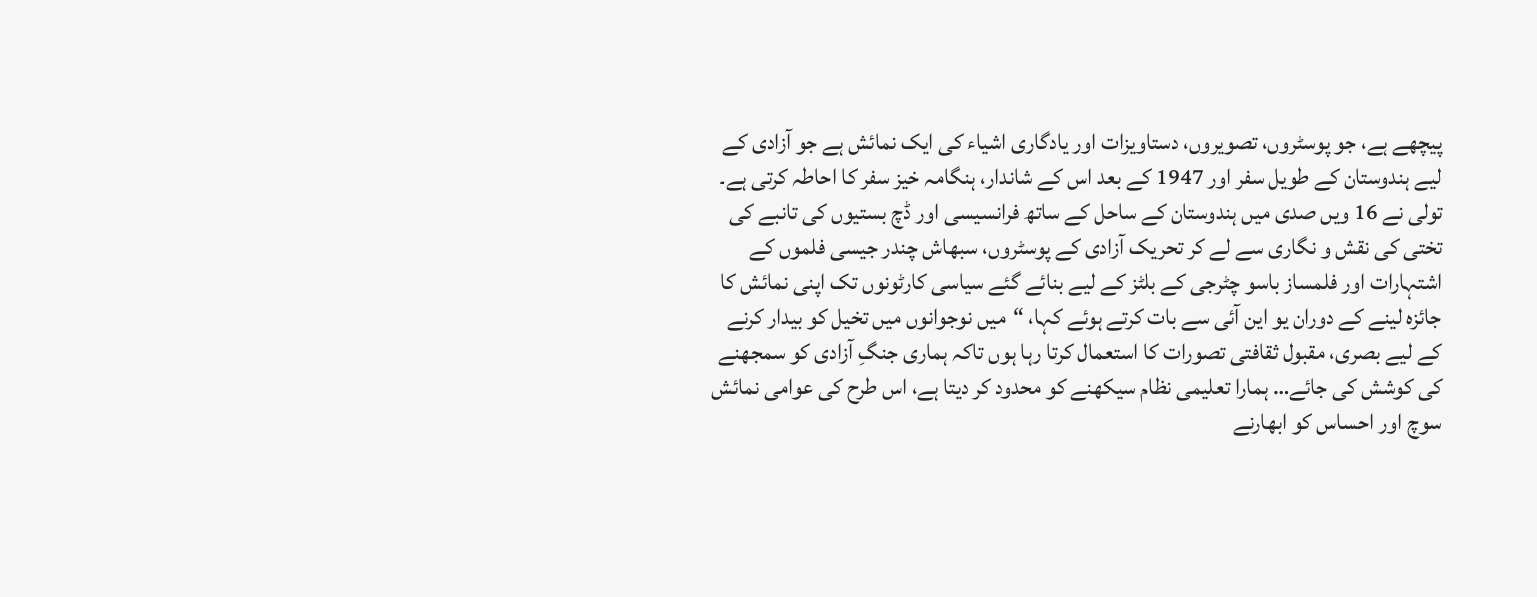پیچھے ہے، جو پوسٹروں، تصویروں، دستاویزات اور یادگاری اشیاء کی ایک نمائش ہے جو آزادی کے لیے ہندوستان کے طویل سفر اور 1947 کے بعد اس کے شاندار، ہنگامہ خیز سفر کا احاطہ کرتی ہے۔
تولی نے 16 ویں صدی میں ہندوستان کے ساحل کے ساتھ فرانسیسی اور ڈچ بستیوں کی تانبے کی تختی کی نقش و نگاری سے لے کر تحریک آزادی کے پوسٹروں، سبھاش چندر جیسی فلموں کے اشتہارات اور فلمساز باسو چٹرجی کے بلٹز کے لیے بنائے گئے سیاسی کارٹونوں تک اپنی نمائش کا جائزہ لینے کے دوران یو این آئی سے بات کرتے ہوئے کہا، “میں نوجوانوں میں تخیل کو بیدار کرنے کے لیے بصری، مقبول ثقافتی تصورات کا استعمال کرتا رہا ہوں تاکہ ہماری جنگِ آزادی کو سمجھنے کی کوشش کی جائے… ہمارا تعلیمی نظام سیکھنے کو محدود کر دیتا ہے، اس طرح کی عوامی نمائش سوچ اور احساس کو ابھارنے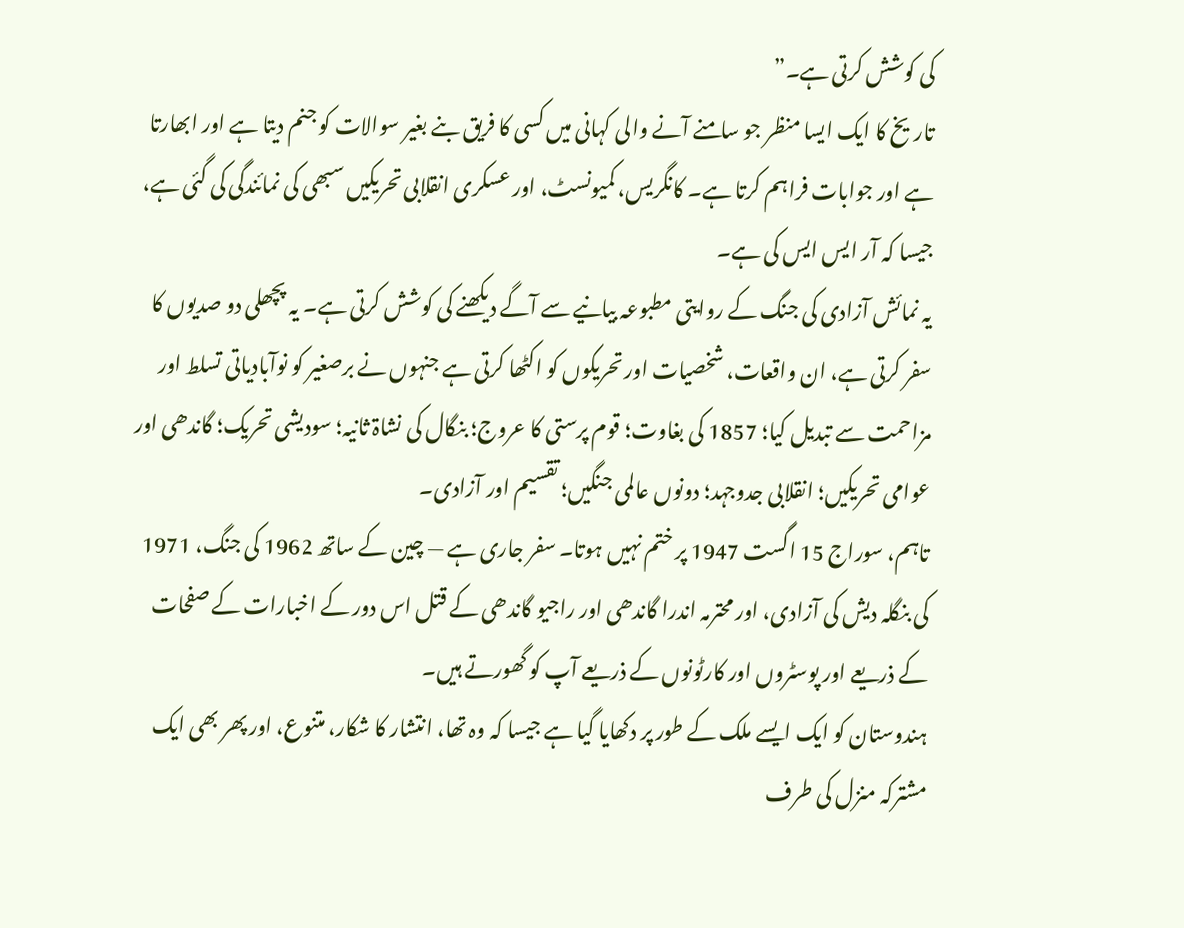کی کوشش کرتی ہے۔”
تاریخ کا ایک ایسا منظر جو سامنے آنے والی کہانی میں کسی کا فریق بنے بغیر سوالات کو جنم دیتا ہے اور ابھارتا ہے اور جوابات فراہم کرتا ہے۔ کانگریس، کمیونسٹ، اور عسکری انقلابی تحریکیں سبھی کی نمائندگی کی گئی ہے، جیسا کہ آر ایس ایس کی ہے۔
یہ نمائش آزادی کی جنگ کے روایتی مطبوعہ بیانیے سے آگے دیکھنے کی کوشش کرتی ہے۔ یہ پچھلی دو صدیوں کا سفر کرتی ہے، ان واقعات، شخصیات اور تحریکوں کو اکٹھا کرتی ہے جنہوں نے برصغیر کو نوآبادیاتی تسلط اور مزاحمت سے تبدیل کیا؛ 1857 کی بغاوت؛ قوم پرستی کا عروج؛ بنگال کی نشاۃ ثانیہ؛ سودیشی تحریک؛ گاندھی اور عوامی تحریکیں؛ انقلابی جدوجہد؛ دونوں عالمی جنگیں؛ تقسیم اور آزادی۔
تاہم، سوراج 15 اگست 1947 پر ختم نہیں ہوتا۔ سفر جاری ہے — چین کے ساتھ 1962 کی جنگ، 1971 کی بنگلہ دیش کی آزادی، اور محترمہ اندرا گاندھی اور راجیو گاندھی کے قتل اس دور کے اخبارات کے صفحات کے ذریعے اور پوسٹروں اور کارٹونوں کے ذریعے آپ کو گھورتے ہیں۔
ہندوستان کو ایک ایسے ملک کے طور پر دکھایا گیا ہے جیسا کہ وہ تھا، انتشار کا شکار، متنوع، اور پھر بھی ایک مشترکہ منزل کی طرف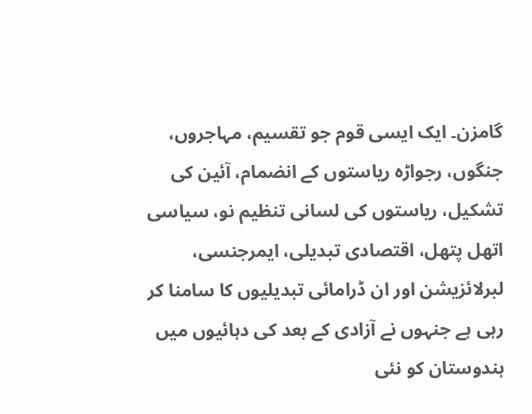گامزن۔ ایک ایسی قوم جو تقسیم، مہاجروں، جنگوں، رجواڑہ ریاستوں کے انضمام، آئین کی تشکیل، ریاستوں کی لسانی تنظیم نو، سیاسی اتھل پتھل، اقتصادی تبدیلی، ایمرجنسی، لبرلائزیشن اور ان ڈرامائی تبدیلیوں کا سامنا کر رہی ہے جنہوں نے آزادی کے بعد کی دہائیوں میں ہندوستان کو نئی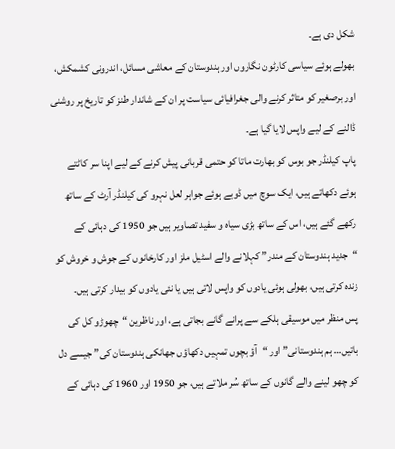شکل دی ہے۔
بھولے ہوئے سیاسی کارٹون نگاروں اور ہندوستان کے معاشی مسائل، اندرونی کشمکش، اور برصغیر کو متاثر کرنے والی جغرافیائی سیاست پر ان کے شاندار طنز کو تاریخ پر روشنی ڈالنے کے لیے واپس لایا گیا ہے۔
پاپ کیلنڈر جو بوس کو بھارت ماتا کو حتمی قربانی پیش کرنے کے لیے اپنا سر کاٹتے ہوئے دکھاتے ہیں، ایک سوچ میں ڈوبے ہوئے جواہر لعل نہرو کی کیلنڈر آرٹ کے ساتھ رکھے گئے ہیں، اس کے ساتھ بڑی سیاہ و سفید تصاویر ہیں جو 1950 کی دہائی کے “جدید ہندوستان کے مندر” کہلانے والے اسٹیل ملز اور کارخانوں کے جوش و خروش کو زندہ کرتی ہیں، بھولی ہوئی یادوں کو واپس لاتی ہیں یا نئی یادوں کو بیدار کرتی ہیں۔
پس منظر میں موسیقی ہلکے سے پرانے گانے بجاتی ہے، اور ناظرین “چھوڑو کل کی باتیں… ہم ہندوستانی” اور “آؤ بچوں تمہیں دکھاؤں جھانکی ہندوستان کی” جیسے دل کو چھو لینے والے گانوں کے ساتھ سُر ملاتے ہیں، جو 1950 اور 1960 کی دہائی کے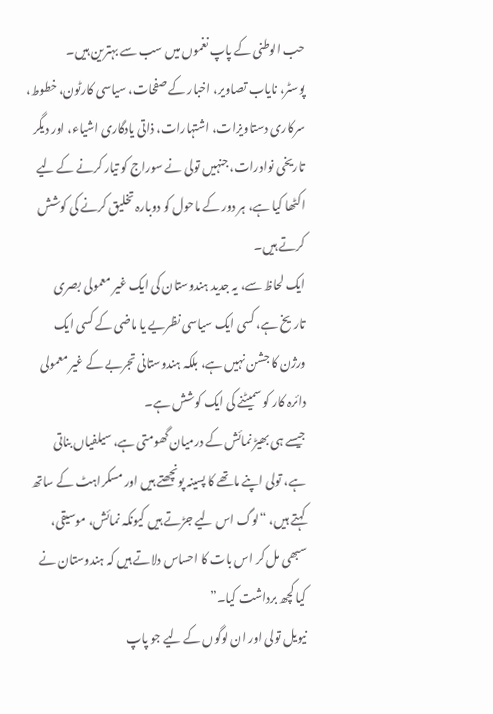حب الوطنی کے پاپ نغموں میں سب سے بہترین ہیں۔
پوسٹر، نایاب تصاویر، اخبار کے صفحات، سیاسی کارٹون، خطوط، سرکاری دستاویزات، اشتہارات، ذاتی یادگاری اشیاء، اور دیگر تاریخی نوادرات، جنہیں تولی نے سوراج کو تیار کرنے کے لیے اکٹھا کیا ہے، ہر دور کے ماحول کو دوبارہ تخلیق کرنے کی کوشش کرتے ہیں۔
ایک لحاظ سے، یہ جدید ہندوستان کی ایک غیر معمولی بصری تاریخ ہے، کسی ایک سیاسی نظریے یا ماضی کے کسی ایک ورژن کا جشن نہیں ہے، بلکہ ہندوستانی تجربے کے غیر معمولی دائرہ کار کو سمیٹنے کی ایک کوشش ہے۔
جیسے ہی بھیڑ نمائش کے درمیان گھومتی ہے، سیلفیاں بناتی ہے، تولی اپنے ماتھے کا پسینہ پونچھتے ہیں اور مسکراہٹ کے ساتھ کہتے ہیں، “لوگ اس لیے جڑتے ہیں کیونکہ نمائش، موسیقی، سبھی مل کر اس بات کا احساس دلاتے ہیں کہ ہندوستان نے کیا کچھ برداشت کیا۔”
نیویل تولی اور ان لوگوں کے لیے جو پاپ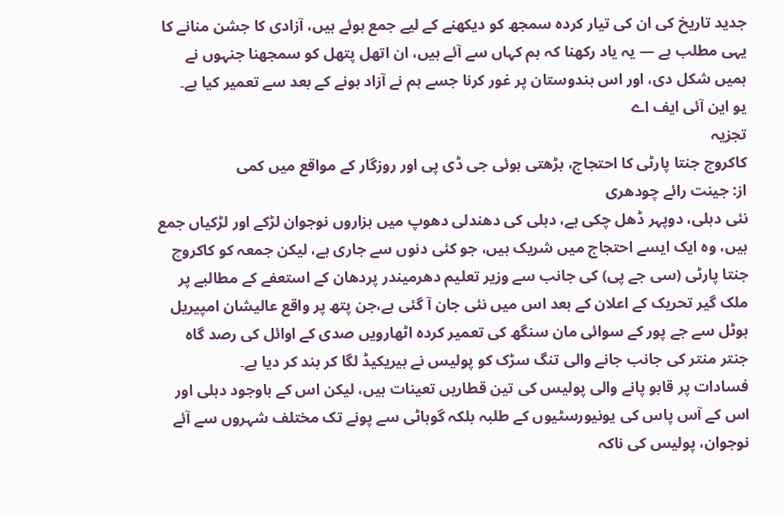جدید تاریخ کی ان کی تیار کردہ سمجھ کو دیکھنے کے لیے جمع ہوئے ہیں، آزادی کا جشن منانے کا یہی مطلب ہے — یہ یاد رکھنا کہ ہم کہاں سے آئے ہیں، ان اتھل پتھل کو سمجھنا جنہوں نے ہمیں شکل دی، اور اس ہندوستان پر غور کرنا جسے ہم نے آزاد ہونے کے بعد سے تعمیر کیا ہے۔
یو این آئی ایف اے
تجزیہ
کاکروچ جنتا پارٹی کا احتجاج، بڑھتی ہوئی جی ڈی پی اور روزگار کے مواقع میں کمی
از: جینت رائے چودھری
نئی دہلی، دوپہر ڈھل چکی ہے، دہلی کی دھندلی دھوپ میں ہزاروں نوجوان لڑکے اور لڑکیاں جمع ہیں، وہ ایک ایسے احتجاج میں شریک ہیں، جو کئی دنوں سے جاری ہے، لیکن جمعہ کو کاکروچ جنتا پارٹی (سی جے پی) کی جانب سے وزیر تعلیم دھرمیندر پردھان کے استعفے کے مطالبے پر ملک گیر تحریک کے اعلان کے بعد اس میں نئی جان آ گئی ہے،جن پتھ پر واقع عالیشان امپیریل ہوٹل سے جے پور کے سوائی مان سنگھ کی تعمیر کردہ اٹھارویں صدی کے اوائل کی رصد گاہ جنتر منتر کی جانب جانے والی تنگ سڑک کو پولیس نے بیریکیڈ لگا کر بند کر دیا ہے۔
فسادات پر قابو پانے والی پولیس کی تین قطاریں تعینات ہیں، لیکن اس کے باوجود دہلی اور اس کے آس پاس کی یونیورسٹیوں کے طلبہ بلکہ گوہاٹی سے پونے تک مختلف شہروں سے آئے نوجوان، پولیس کی ناکہ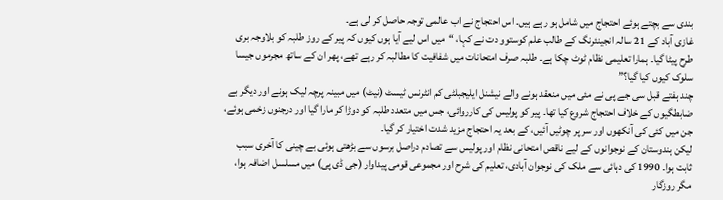بندی سے بچتے ہوئے احتجاج میں شامل ہو رہے ہیں۔ اس احتجاج نے اب عالمی توجہ حاصل کر لی ہے۔
غازی آباد کے 21 سالہ انجینئرنگ کے طالب علم کوستوو دت نے کہا، “میں اس لیے آیا ہوں کیوں کہ پیر کے روز طلبہ کو بلاوجہ بری طرح پیٹا گیا۔ ہمارا تعلیمی نظام ٹوٹ چکا ہے۔ طلبہ صرف امتحانات میں شفافیت کا مطالبہ کر رہے تھے، پھر ان کے ساتھ مجرموں جیسا سلوک کیوں کیا گیا؟”
چند ہفتے قبل سی جے پی نے مئی میں منعقد ہونے والے نیشنل ایلیجبلٹی کم انٹرنس ٹیسٹ (نیٹ) میں مبینہ پرچہ لیک ہونے اور دیگر بے ضابطگیوں کے خلاف احتجاج شروع کیا تھا۔ پیر کو پولیس کی کارروائی، جس میں متعدد طلبہ کو دوڑا کر مارا گیا اور درجنوں زخمی ہوئے، جن میں کئی کی آنکھوں اور سر پر چوٹیں آئیں، کے بعد یہ احتجاج مزید شدت اختیار کر گیا۔
لیکن ہندوستان کے نوجوانوں کے لیے ناقص امتحانی نظام اور پولیس سے تصادم دراصل برسوں سے بڑھتی ہوئی بے چینی کا آخری سبب ثابت ہوا۔ 1990 کی دہائی سے ملک کی نوجوان آبادی، تعلیم کی شرح اور مجموعی قومی پیداوار (جی ڈی پی) میں مسلسل اضافہ ہوا، مگر روزگار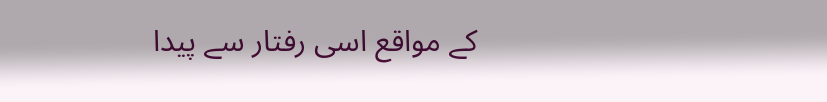کے مواقع اسی رفتار سے پیدا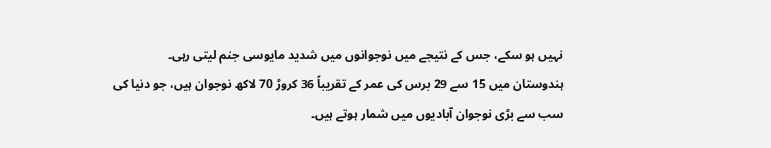نہیں ہو سکے، جس کے نتیجے میں نوجوانوں میں شدید مایوسی جنم لیتی رہی۔
ہندوستان میں 15 سے 29 برس کی عمر کے تقریباً 36 کروڑ 70 لاکھ نوجوان ہیں، جو دنیا کی سب سے بڑی نوجوان آبادیوں میں شمار ہوتے ہیں۔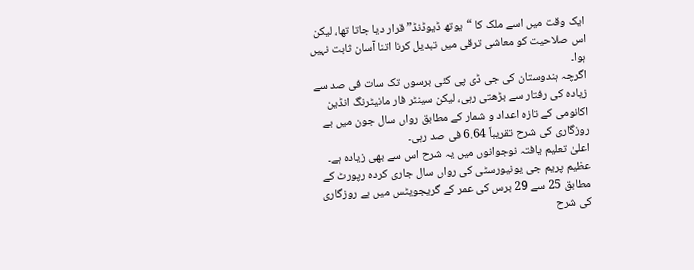ایک وقت میں اسے ملک کا “یوتھ ڈیوڈنڈ” قرار دیا جاتا تھا، لیکن اس صلاحیت کو معاشی ترقی میں تبدیل کرنا اتنا آسان ثابت نہیں ہوا۔
اگرچہ ہندوستان کی جی ڈی پی کئی برسوں تک سات فی صد سے زیادہ کی رفتار سے بڑھتی رہی، لیکن سینٹر فار مانیٹرنگ انڈین اکانومی کے تازہ اعداد و شمار کے مطابق رواں سال جون میں بے روزگاری کی شرح تقریباً 6.64 فی صد رہی۔
اعلیٰ تعلیم یافتہ نوجوانوں میں یہ شرح اس سے بھی زیادہ ہے۔ عظیم پریم جی یونیورسٹی کی رواں سال جاری کردہ رپورٹ کے مطابق 25 سے 29 برس کی عمر کے گریجویٹس میں بے روزگاری کی شرح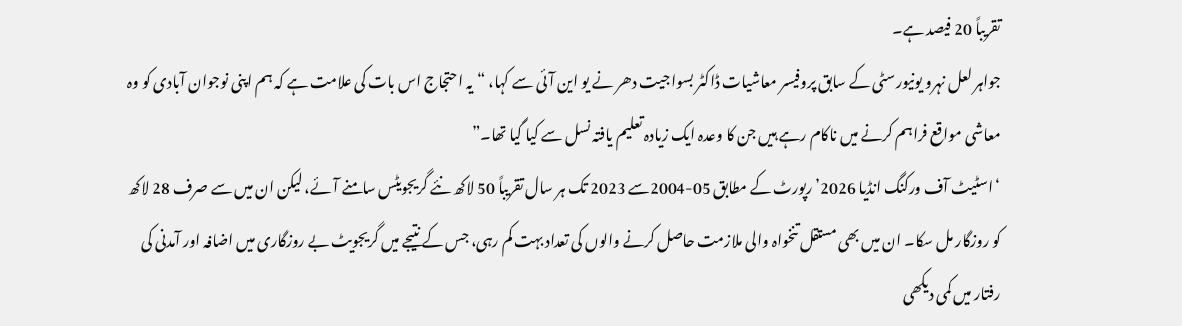تقریباً 20 فیصد ہے۔
جواہر لعل نہرو یونیورسٹی کے سابق پروفیسر معاشیات ڈاکٹر بسواجیت دھر نے یو این آئی سے کہا، “یہ احتجاج اس بات کی علامت ہے کہ ہم اپنی نوجوان آبادی کو وہ معاشی مواقع فراہم کرنے میں ناکام رہے ہیں جن کا وعدہ ایک زیادہ تعلیم یافتہ نسل سے کیا گیا تھا۔”
‘اسٹیٹ آف ورکنگ انڈیا 2026’ رپورٹ کے مطابق 05-2004سے 2023 تک ہر سال تقریباً 50 لاکھ نئے گریجویٹس سامنے آئے، لیکن ان میں سے صرف 28 لاکھ کو روزگار مل سکا۔ ان میں بھی مستقل تنخواہ والی ملازمت حاصل کرنے والوں کی تعداد بہت کم رہی، جس کے نتیجے میں گریجویٹ بے روزگاری میں اضافہ اور آمدنی کی رفتار میں کمی دیکھی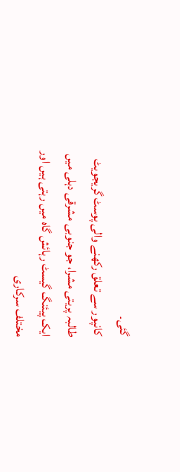گئی۔
کانپور سے تعلق رکھنے والی پوسٹ گریجویٹ طالبہ پریتی مشرا، جو جنوبی مشرقی دہلی میں ایک پیئنگ گیسٹ رہائش گاہ میں رہتی ہیں اور مختلف سرکاری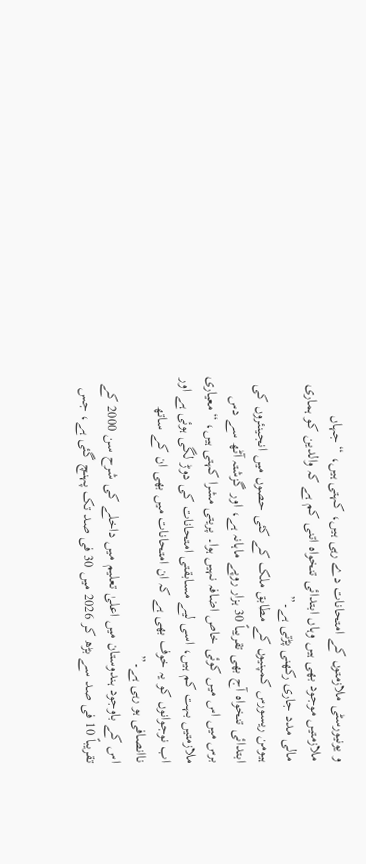و یونیورسٹی ملازمتوں کے امتحانات دے رہی ہیں، کہتی ہیں، “جہاں ملازمتیں موجود بھی ہیں وہاں ابتدائی تنخواہ اتنی کم ہے کہ والدین کو ہماری مالی مدد جاری رکھنی پڑتی ہے۔”
ہیومن ریسورس کمپنیوں کے مطابق ملک کے کئی حصوں میں انجینئروں کی ابتدائی تنخواہ آج بھی تقریباً 30 ہزار روپے ماہانہ ہے، اور گزشتہ آٹھ سے دس برس میں اس میں کوئی خاص اضافہ نہیں ہوا۔ پریتی مشرا کہتی ہیں، “معیاری ملازمتیں بہت کم ہیں، اسی لیے مسابقتی امتحانات کی دوڑ لگی ہوئی ہے اور اب نوجوانوں کو یہ خوف بھی ہے کہ ان امتحانات میں بھی ان کے ساتھ ناانصافی ہو رہی ہے۔”
اس کے باوجود ہندوستان میں اعلیٰ تعلیم میں داخلے کی شرح سن 2000 کے تقریباً 10 فی صد سے بڑھ کر 2026 میں 30 فی صد تک پہنچ گئی ہے، جس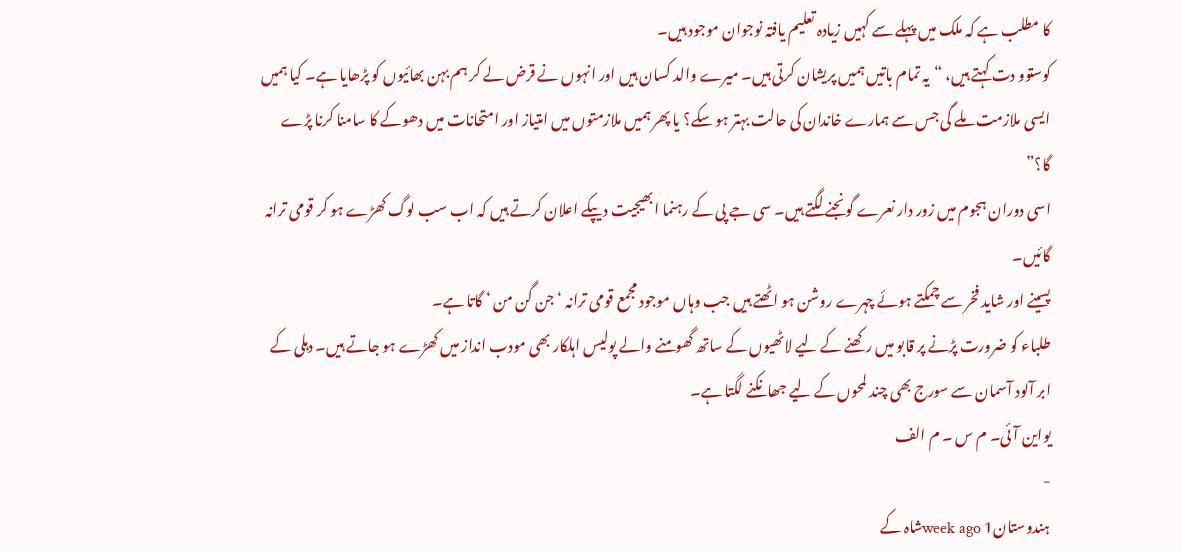کا مطلب ہے کہ ملک میں پہلے سے کہیں زیادہ تعلیم یافتہ نوجوان موجود ہیں۔
کوستوو دت کہتے ہیں، “یہ تمام باتیں ہمیں پریشان کرتی ہیں۔ میرے والد کسان ہیں اور انہوں نے قرض لے کر ہم بہن بھائیوں کو پڑھایا ہے۔ کیا ہمیں ایسی ملازمت ملے گی جس سے ہمارے خاندان کی حالت بہتر ہو سکے؟ یا پھر ہمیں ملازمتوں میں امتیاز اور امتحانات میں دھوکے کا سامنا کرنا پڑے گا؟”
اسی دوران ہجوم میں زور دار نعرے گونجنے لگتے ہیں۔ سی جے پی کے رہنما ابھیجیت دیپکے اعلان کرتے ہیں کہ اب سب لوگ کھڑے ہو کر قومی ترانہ گائیں۔
پسینے اور شاید فخر سے چمکتے ہوئے چہرے روشن ہو اٹھتے ہیں جب وہاں موجود مجمع قومی ترانہ ‘جن گن من ‘ گاتا ہے۔
طلباء کو ضرورت پڑنے پر قابو میں رکھنے کے لیے لاٹھیوں کے ساتھ گھومنے والے پولیس اہلکار بھی مودب انداز میں کھڑے ہو جاتے ہیں۔ دہلی کے ابر آلود آسمان سے سورج بھی چند لمحوں کے لیے جھانکنے لگتا ہے۔
یواین آئی۔ م س ۔ م الف
-
ہندوستان1 week agoشاہ کے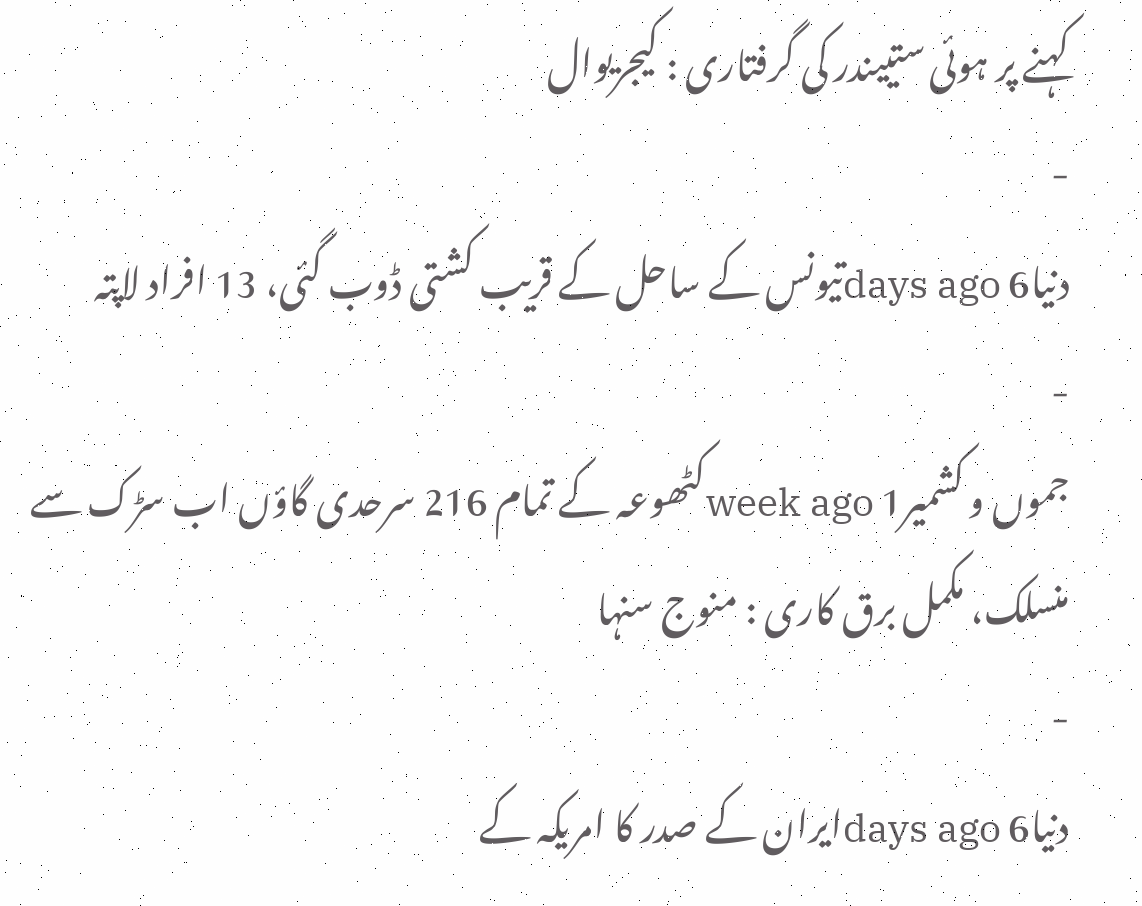کہنے پر ہوئی ستییندر کی گرفتاری : کیجریوال
-
دنیا6 days agoتیونس کے ساحل کے قریب کشتی ڈوب گئی، 13 افراد لاپتہ
-
جموں و کشمیر1 week agoکٹھوعہ کے تمام 216 سرحدی گاؤں اب سڑک سے منسلک، مکمل برق کاری : منوج سنہا
-
دنیا6 days agoایران کے صدر کا امریکہ کے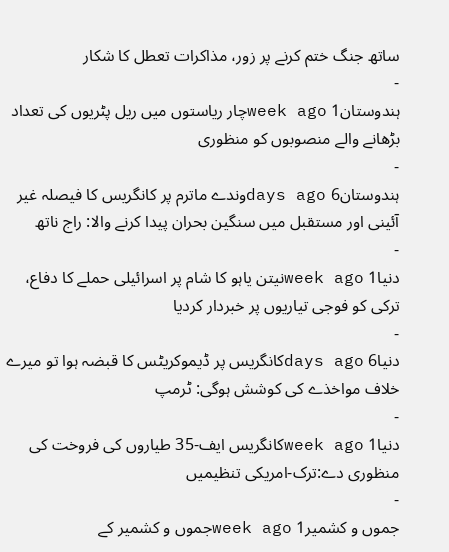ساتھ جنگ ختم کرنے پر زور، مذاکرات تعطل کا شکار
-
ہندوستان1 week agoچار ریاستوں میں ریل پٹریوں کی تعداد بڑھانے والے منصوبوں کو منظوری
-
ہندوستان6 days agoوندے ماترم پر کانگریس کا فیصلہ غیر آئینی اور مستقبل میں سنگین بحران پیدا کرنے والا: راج ناتھ
-
دنیا1 week agoنیتن یاہو کا شام پر اسرائیلی حملے کا دفاع، ترکی کو فوجی تیاریوں پر خبردار کردیا
-
دنیا6 days agoکانگریس پر ڈیموکریٹس کا قبضہ ہوا تو میرے خلاف مواخذے کی کوشش ہوگی: ٹرمپ
-
دنیا1 week agoکانگریس ایف-35 طیاروں کی فروخت کی منظوری دے:ترک-امریکی تنظیمیں
-
جموں و کشمیر1 week agoجموں و کشمیر کے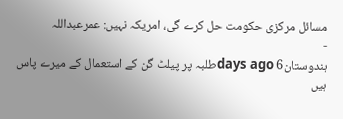مسائل مرکزی حکومت حل کرے گی، امریکہ نہیں: عمرعبداللہ
-
ہندوستان6 days agoطلبہ پر پیلٹ گن کے استعمال کے میرے پاس ہیں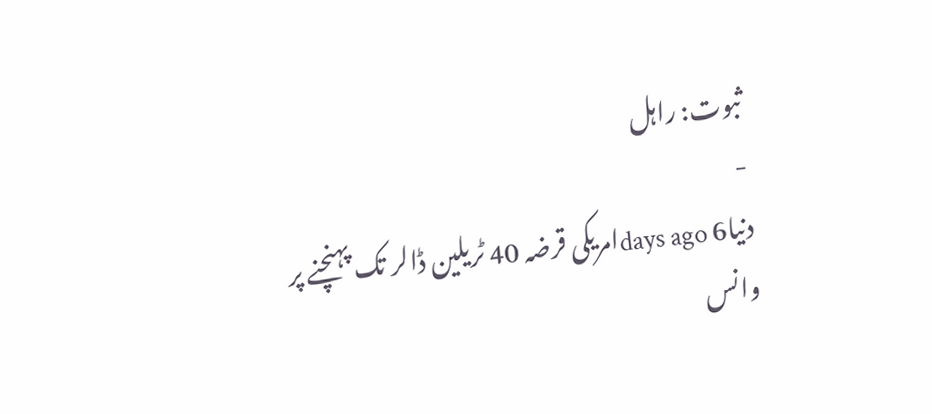ثبوت: راہل
-
دنیا6 days agoامریکی قرضہ 40 ٹریلین ڈالر تک پہنچنے پر وانس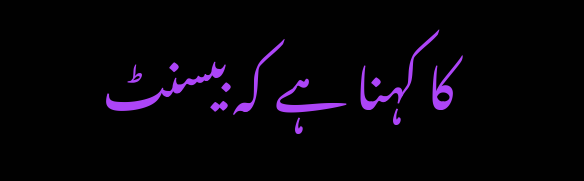کا کہنا ہے کہ بیسنٹ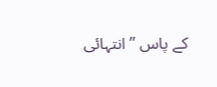کے پاس ’’انتہائی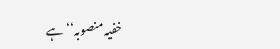خفیہ منصوبہ‘‘ ہے